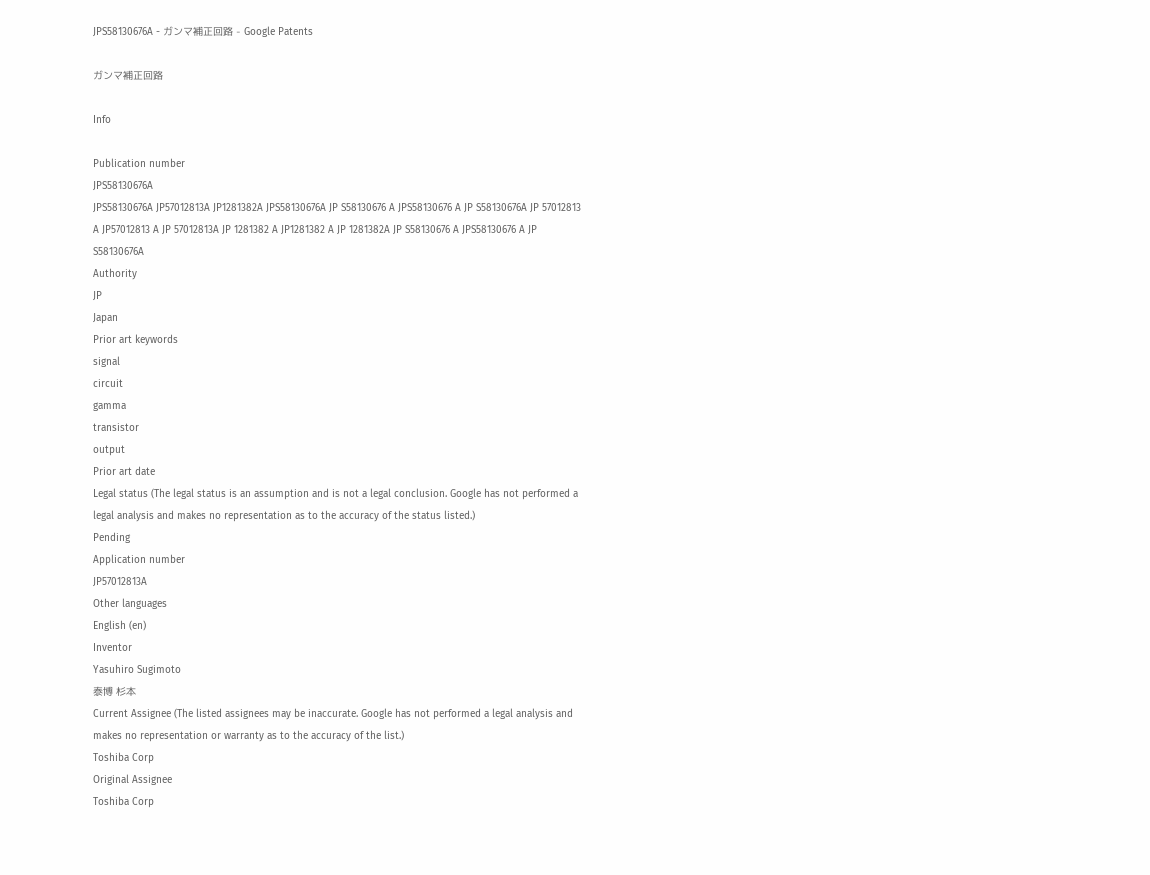JPS58130676A - ガンマ補正回路 - Google Patents

ガンマ補正回路

Info

Publication number
JPS58130676A
JPS58130676A JP57012813A JP1281382A JPS58130676A JP S58130676 A JPS58130676 A JP S58130676A JP 57012813 A JP57012813 A JP 57012813A JP 1281382 A JP1281382 A JP 1281382A JP S58130676 A JPS58130676 A JP S58130676A
Authority
JP
Japan
Prior art keywords
signal
circuit
gamma
transistor
output
Prior art date
Legal status (The legal status is an assumption and is not a legal conclusion. Google has not performed a legal analysis and makes no representation as to the accuracy of the status listed.)
Pending
Application number
JP57012813A
Other languages
English (en)
Inventor
Yasuhiro Sugimoto
泰博 杉本
Current Assignee (The listed assignees may be inaccurate. Google has not performed a legal analysis and makes no representation or warranty as to the accuracy of the list.)
Toshiba Corp
Original Assignee
Toshiba Corp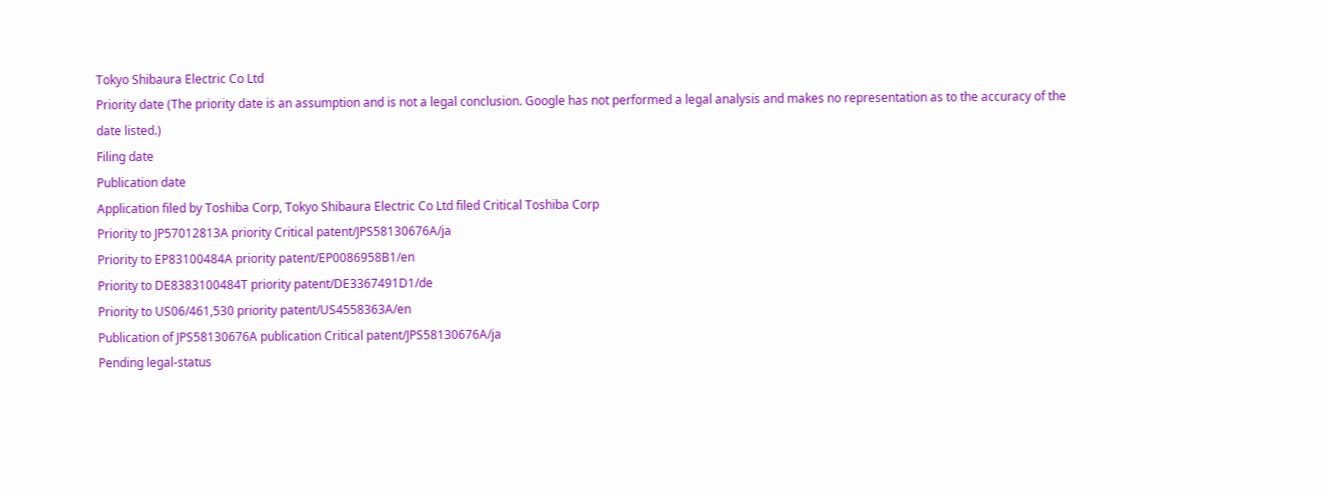Tokyo Shibaura Electric Co Ltd
Priority date (The priority date is an assumption and is not a legal conclusion. Google has not performed a legal analysis and makes no representation as to the accuracy of the date listed.)
Filing date
Publication date
Application filed by Toshiba Corp, Tokyo Shibaura Electric Co Ltd filed Critical Toshiba Corp
Priority to JP57012813A priority Critical patent/JPS58130676A/ja
Priority to EP83100484A priority patent/EP0086958B1/en
Priority to DE8383100484T priority patent/DE3367491D1/de
Priority to US06/461,530 priority patent/US4558363A/en
Publication of JPS58130676A publication Critical patent/JPS58130676A/ja
Pending legal-status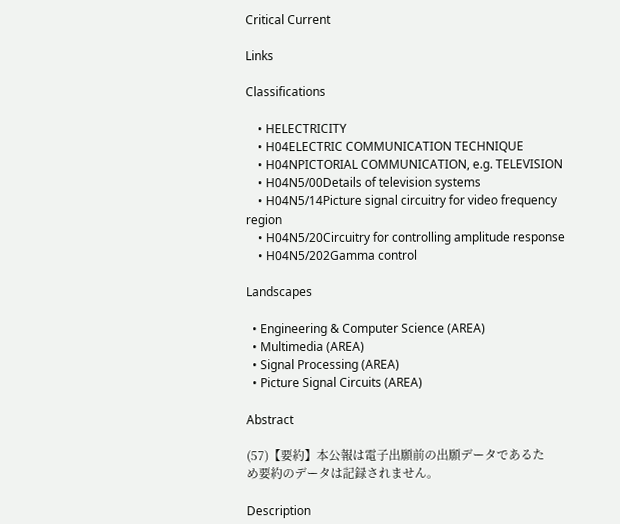Critical Current

Links

Classifications

    • HELECTRICITY
    • H04ELECTRIC COMMUNICATION TECHNIQUE
    • H04NPICTORIAL COMMUNICATION, e.g. TELEVISION
    • H04N5/00Details of television systems
    • H04N5/14Picture signal circuitry for video frequency region
    • H04N5/20Circuitry for controlling amplitude response
    • H04N5/202Gamma control

Landscapes

  • Engineering & Computer Science (AREA)
  • Multimedia (AREA)
  • Signal Processing (AREA)
  • Picture Signal Circuits (AREA)

Abstract

(57)【要約】本公報は電子出願前の出願データであるた
め要約のデータは記録されません。

Description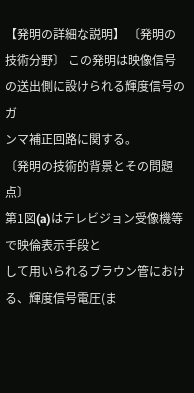【発明の詳細な説明】 〔発明の技術分野〕 この発明は映像信号の送出側に設けられる輝度信号のガ
ンマ補正回路に関する。
〔発明の技術的背景とその問題点〕
第1図(a)はテレビジョン受像機等で映倫表示手段と
して用いられるブラウン管における、輝度信号電圧(ま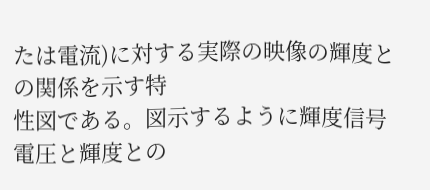たは電流)に対する実際の映像の輝度との関係を示す特
性図である。図示するように輝度信号電圧と輝度との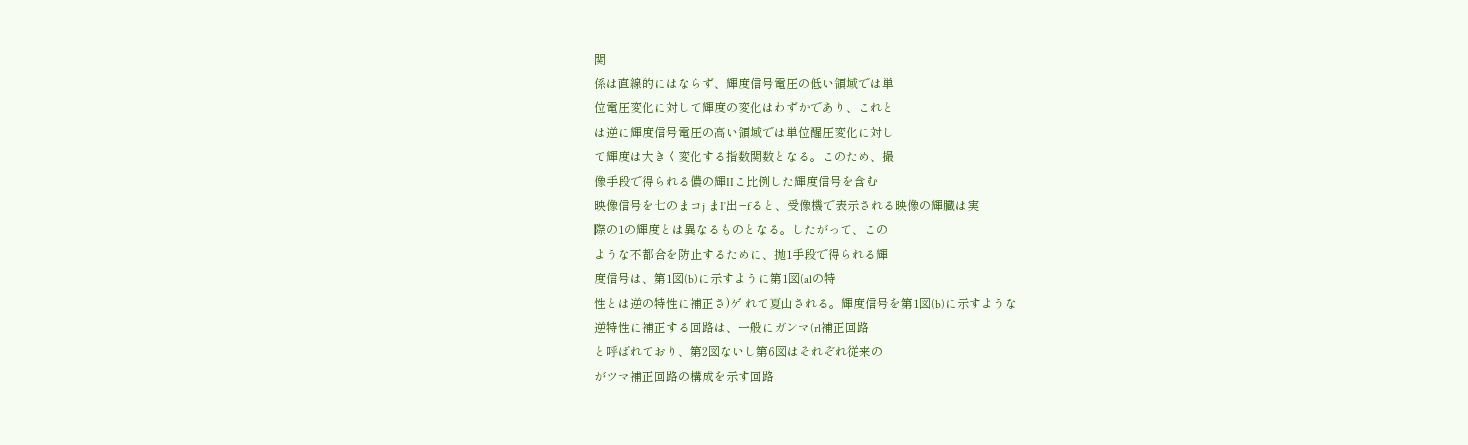関
係は直線的にはならず、輝度信号電圧の低い領域では単
位電圧変化に対して輝度の変化はわずかであり、これと
は逆に輝度信号電圧の高い領域では単位醒圧変化に対し
て輝度は大きく変化する指数関数となる。このため、撮
像手段で得られる儂の輝IIこ比例した輝度信号を含む
映像信号を七のまコj まI′出−fると、受像機で表示される映像の輝臓は実
際の1の輝度とは異なるものとなる。したがって、この
ような不都合を防止するために、抛1手段で得られる輝
度信号は、第1図(b)に示すように第1図(alの特
性とは逆の特性に補正さ)ゲ れて夏山される。輝度信号を第1図(b)に示すような
逆特性に補正する回路は、一般にガンマ(rl補正回路
と呼ばれており、第2図ないし第6図はそれぞれ従来の
がツマ補正回路の構成を示す回路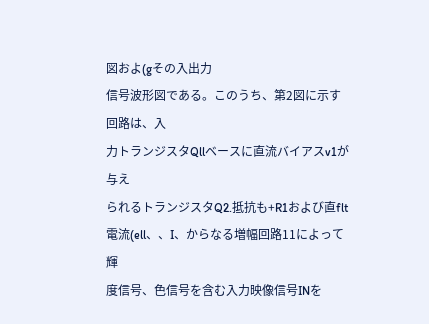図およ(gその入出力
信号波形図である。このうち、第2図に示す回路は、入
力トランジスタQllベースに直流バイアスv1が与え
られるトランジスタQ2.抵抗も+R1および直flt
電流(ell、、I、からなる増幅回路11によって輝
度信号、色信号を含む入力映像信号INを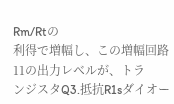Rm/Rtの
利得で増幅し、この増幅回路11の出力レベルが、トラ
ンジスタQ3.抵抗R1sダイオー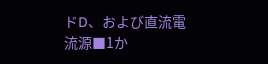ドD、および直流電
流源■1か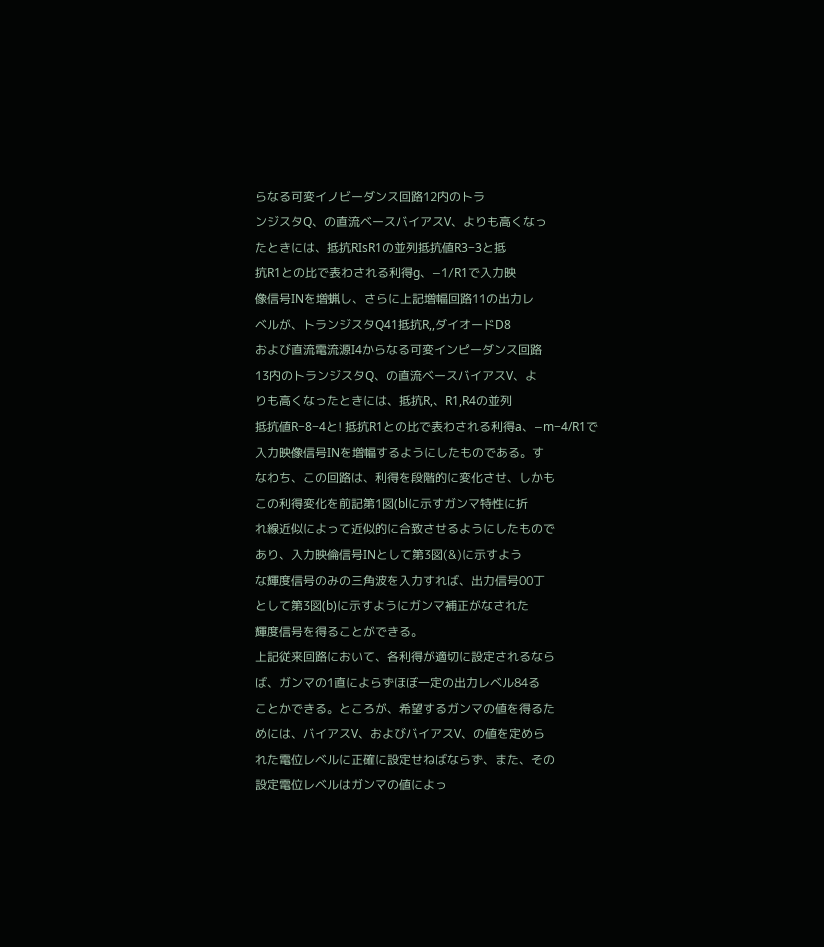らなる可変イノビーダンス回路12内のトラ
ンジスタQ、の直流ベースバイアスV、よりも高くなっ
たときには、抵抗RIsR1の並列抵抗値R3−3と抵
抗R1との比で表わされる利得g、−1/R1で入力映
像信号INを増蝋し、さらに上記増幅回路11の出力レ
ベルが、トランジスタQ41抵抗R,,ダイオードD8
および直流電流源I4からなる可変インピーダンス回路
13内のトランジスタQ、の直流ベースバイアスV、よ
りも高くなったときには、抵抗R,、R1,R4の並列
抵抗値R−8−4と! 抵抗R1との比で表わされる利得a、−m−4/R1で
入力映像信号INを増幅するようにしたものである。す
なわち、この回路は、利得を段階的に変化させ、しかも
この利得変化を前記第1図(blに示すガンマ特性に折
れ線近似によって近似的に合致させるようにしたもので
あり、入力映倫信号INとして第3図(&)に示すよう
な輝度信号のみの三角波を入力すれば、出力信号00丁
として第3図(b)に示すようにガンマ補正がなされた
輝度信号を得ることができる。
上記従来回路において、各利得が適切に設定されるなら
ば、ガンマの1直によらずほぼ一定の出力レベル84る
ことかできる。ところが、希望するガンマの値を得るた
めには、バイアスV、およびバイアスV、の値を定めら
れた電位レベルに正確に設定せねばならず、また、その
設定電位レベルはガンマの値によっ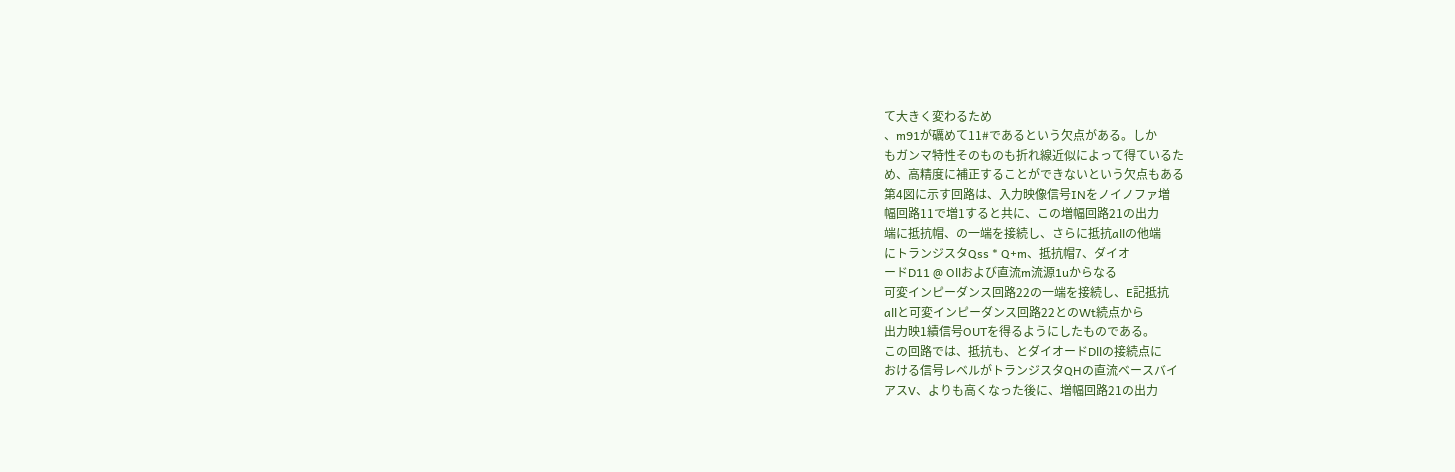て大きく変わるため
、m91が礪めて11#であるという欠点がある。しか
もガンマ特性そのものも折れ線近似によって得ているた
め、高精度に補正することができないという欠点もある
第4図に示す回路は、入力映像信号INをノイノファ増
幅回路11で増1すると共に、この増幅回路21の出力
端に抵抗帽、の一端を接続し、さらに抵抗allの他端
にトランジスタQss * Q+m、抵抗帽7、ダイオ
ードD11 @ Ollおよび直流m流源1uからなる
可変インピーダンス回路22の一端を接続し、E記抵抗
allと可変インピーダンス回路22とのWt続点から
出力映1績信号OUTを得るようにしたものである。
この回路では、抵抗も、とダイオードDllの接続点に
おける信号レベルがトランジスタQHの直流ベースバイ
アスV、よりも高くなった後に、増幅回路21の出力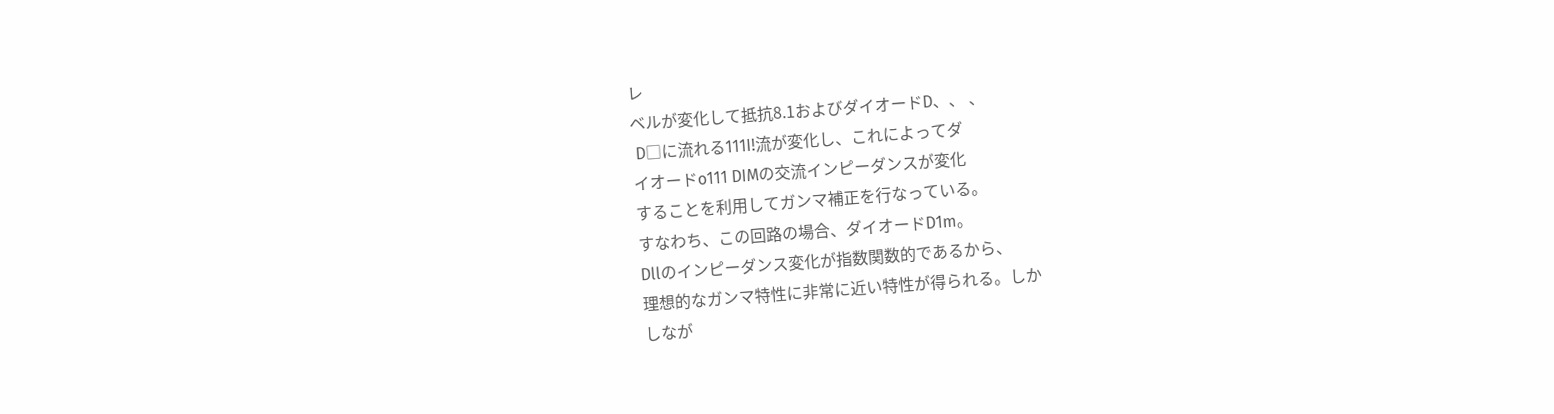レ
ベルが変化して抵抗8.1およびダイオードD、、 、
 D□に流れる111I!流が変化し、これによってダ
イオードo111 DIMの交流インピーダンスが変化
することを利用してガンマ補正を行なっている。
すなわち、この回路の場合、ダイオードD1m。
Dllのインピーダンス変化が指数関数的であるから、
理想的なガンマ特性に非常に近い特性が得られる。しか
しなが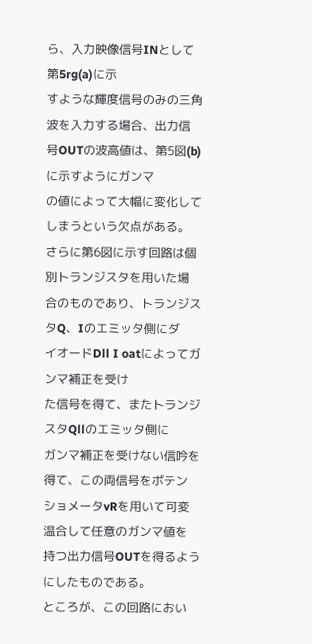ら、入力映像信号INとして第5rg(a)に示
すような輝度信号のみの三角波を入力する場合、出力信
号OUTの波高値は、第5図(b)に示すようにガンマ
の値によって大幅に変化してしまうという欠点がある。
さらに第6図に示す回路は個別トランジスタを用いた場
合のものであり、トランジスタQ、Iのエミッタ側にダ
イオードDll I oatによってガンマ補正を受け
た信号を得て、またトランジスタQllのエミッタ側に
ガンマ補正を受けない信吟を得て、この両信号をポテン
ショメータvRを用いて可変温合して任意のガンマ値を
持つ出力信号OUTを得るようにしたものである。
ところが、この回路におい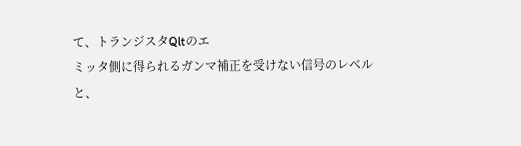て、トランジスタQltのエ
ミッタ側に得られるガンマ補正を受けない信号のレベル
と、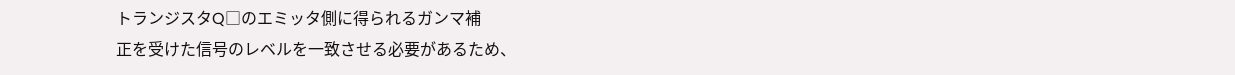トランジスタQ□のエミッタ側に得られるガンマ補
正を受けた信号のレベルを一致させる必要があるため、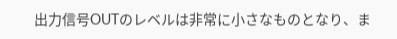出力信号OUTのレベルは非常に小さなものとなり、ま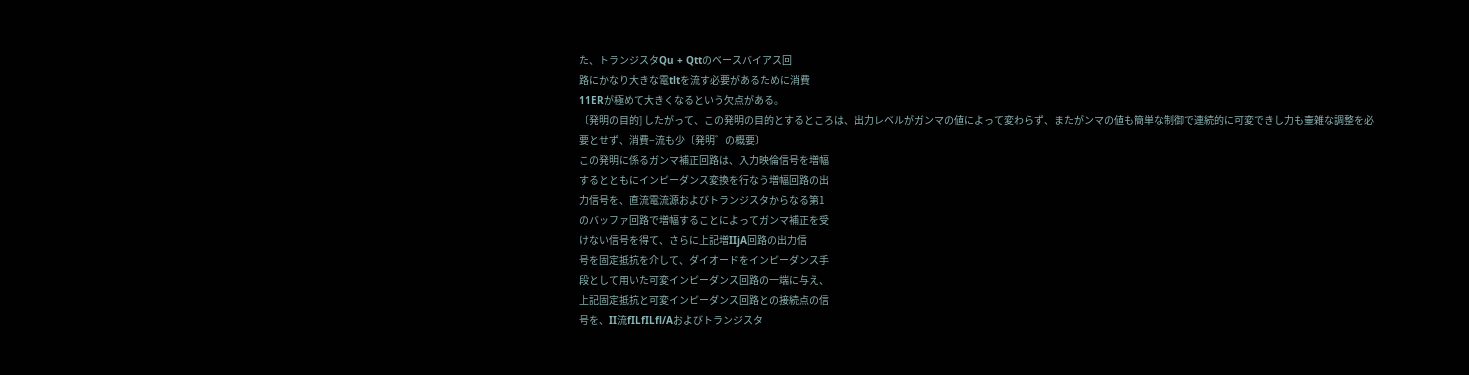た、トランジスタQu + Qttのベースバイアス回
路にかなり大きな電tltを流す必要があるために消費
11ERが極めて大きくなるという欠点がある。
〔発明の目的] したがって、この発明の目的とするところは、出力レベルがガンマの値によって変わらず、またがンマの値も簡単な制御で連続的に可変できし力も壷雑な調整を必要とせず、消費−流も少〔発明゛の概要〕
この発明に係るガンマ補正回路は、入力映倫信号を増幅
するとともにインピーダンス変換を行なう増幅回路の出
力信号を、直流電流源およびトランジスタからなる第1
のバッファ回路で増幅することによってガンマ補正を受
けない信号を得て、さらに上記増IIjA回路の出力信
号を固定抵抗を介して、ダイオードをインピーダンス手
段として用いた可変インピーダンス回路の一端に与え、
上記固定抵抗と可変インピーダンス回路との接続点の信
号を、II流fILfILfl/Aおよびトランジスタ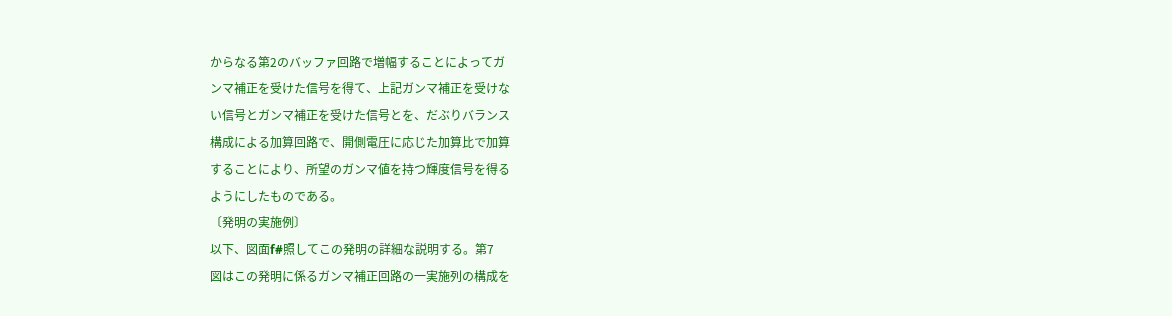からなる第2のバッファ回路で増幅することによってガ
ンマ補正を受けた信号を得て、上記ガンマ補正を受けな
い信号とガンマ補正を受けた信号とを、だぶりバランス
構成による加算回路で、開側電圧に応じた加算比で加算
することにより、所望のガンマ値を持つ輝度信号を得る
ようにしたものである。
〔発明の実施例〕
以下、図面f#照してこの発明の詳細な説明する。第7
図はこの発明に係るガンマ補正回路の一実施列の構成を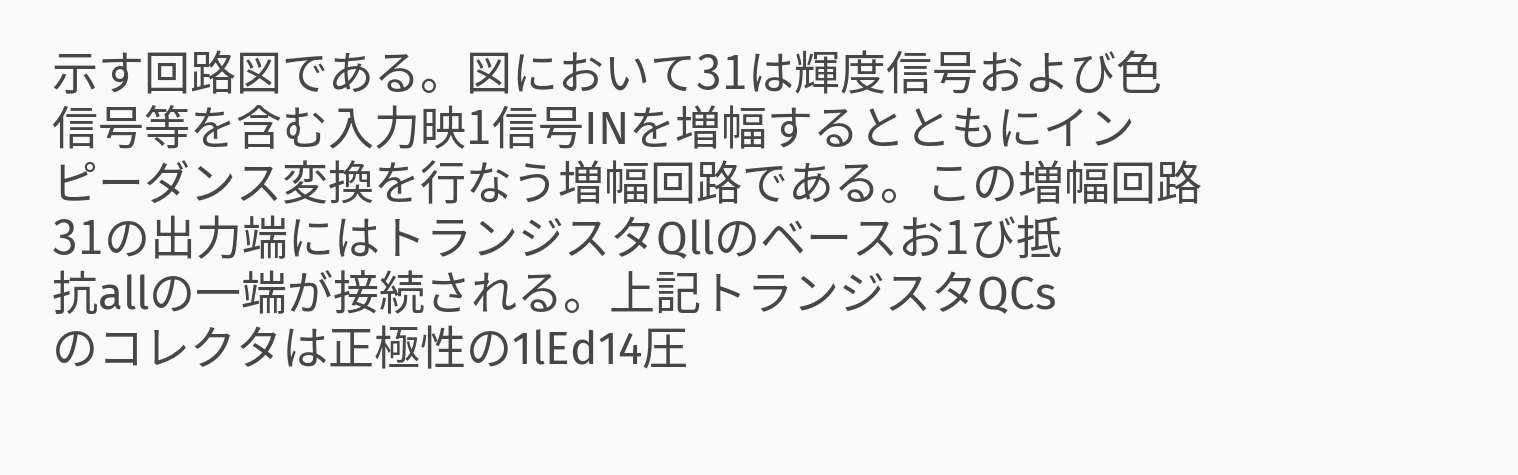示す回路図である。図において31は輝度信号および色
信号等を含む入力映1信号INを増幅するとともにイン
ピーダンス変換を行なう増幅回路である。この増幅回路
31の出力端にはトランジスタQllのベースお1び抵
抗allの一端が接続される。上記トランジスタQCs
のコレクタは正極性の1lEd14圧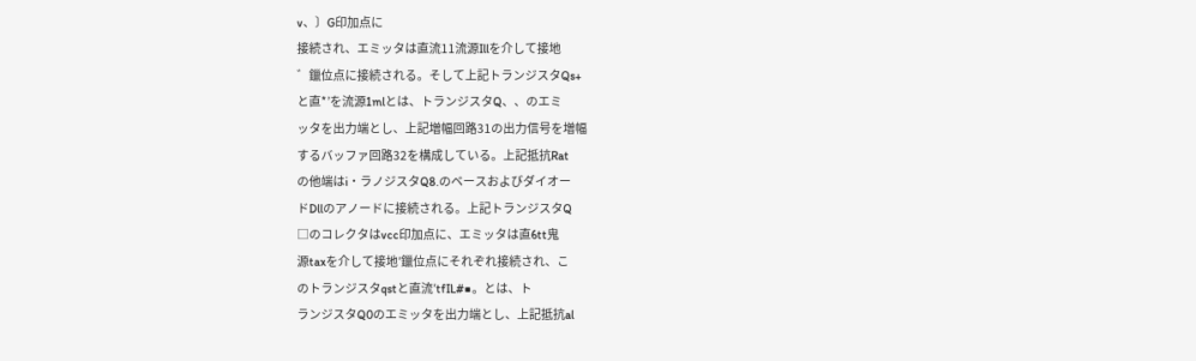v、〕G印加点に
接続され、エミッタは直流11流源Illを介して接地
゛鑞位点に接続される。そして上記トランジスタQs+
と直*’を流源1mlとは、トランジスタQ、、のエミ
ッタを出力端とし、上記増幅回路31の出力信号を増幅
するバッファ回路32を構成している。上記抵抗Rat
の他端はi・ラノジスタQ8.のベースおよびダイオー
ドDllのアノードに接続される。上記トランジスタQ
□のコレクタはvcc印加点に、エミッタは直6tt鬼
源taxを介して接地′鑞位点にそれぞれ接続され、こ
のトランジスタqstと直流′tfIL#■。とは、ト
ランジスタQ0のエミッタを出力端とし、上記抵抗al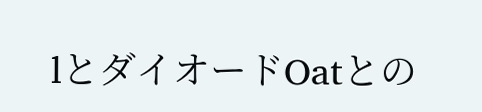lとダイオードOatとの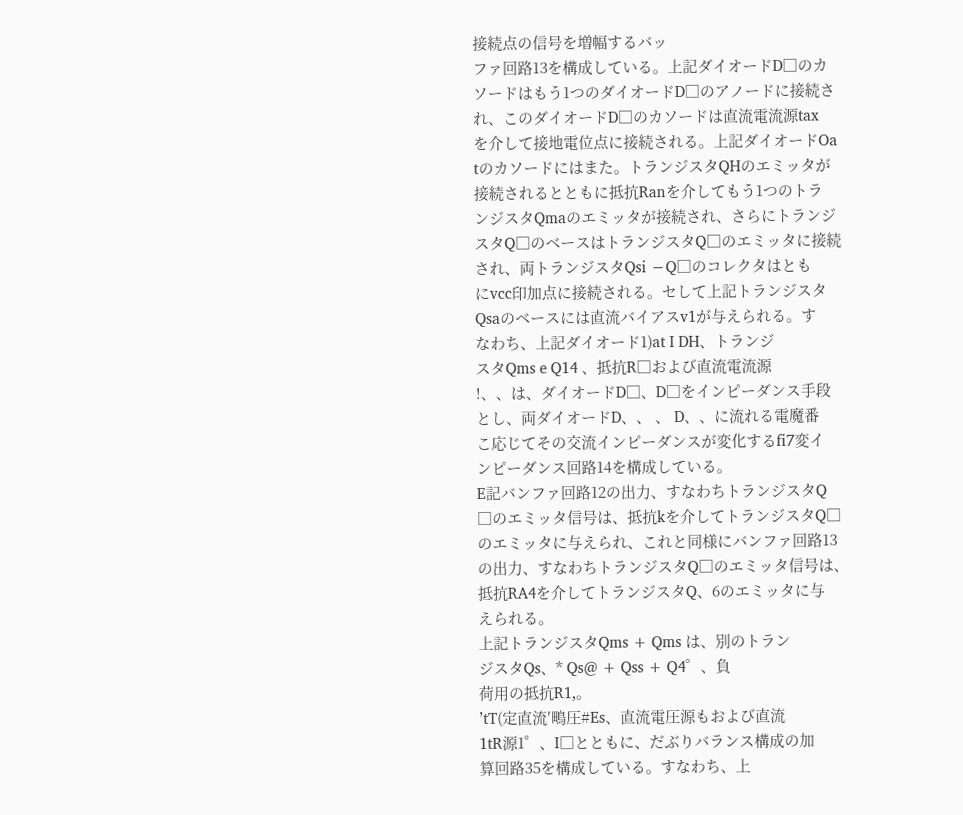接続点の信号を増幅するバッ
ファ回路13を構成している。上記ダイオードD□のカ
ソードはもう1つのダイオードD□のアノードに接続さ
れ、このダイオードD□のカソードは直流電流源tax
を介して接地電位点に接続される。上記ダイオードOa
tのカソードにはまた。トランジスタQHのエミッタが
接続されるとともに抵抗Ranを介してもう1つのトラ
ンジスタQmaのエミッタが接続され、さらにトランジ
スタQ□のベースはトランジスタQ□のエミッタに接続
され、両トランジスタQsi −Q□のコレクタはとも
にvcc印加点に接続される。セして上記トランジスタ
Qsaのベースには直流バイアスv1が与えられる。す
なわち、上記ダイオード1)at I DH、トランジ
スタQms e Q14 、抵抗R□および直流電流源
!、、は、ダイオードD□、D□をインピーダンス手段
とし、両ダイオードD、、 、 D、、に流れる電魔番
こ応じてその交流インピーダンスが変化するfi7変イ
ンピーダンス回路14を構成している。
E記バンファ回路12の出力、すなわちトランジスタQ
□のエミッタ信号は、抵抗kを介してトランジスタQ□
のエミッタに与えられ、これと同様にバンファ回路13
の出力、すなわちトランジスタQ□のエミッタ信号は、
抵抗RA4を介してトランジスタQ、6のエミッタに与
えられる。
上記トランジスタQms + Qms は、別のトラン
ジスタQs、* Qs@ + Qss + Q4゜、負
荷用の抵抗R1,。
’tT(定直流′鴫圧#Es、直流電圧源もおよび直流
1tR源1゜、I□とともに、だぶりバランス構成の加
算回路35を構成している。すなわち、上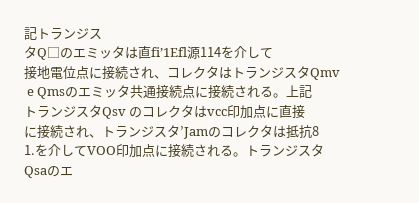記トランジス
タQ□のエミッタは直fi’1Efl源114を介して
接地電位点に接続され、コレクタはトランジスタQmv
 e Qmsのエミッタ共通接続点に接続される。上記
トランジスタQsv のコレクタはvcc印加点に直接
に接続され、トランジスタ’Jamのコレクタは抵抗8
1.を介してVOO印加点に接続される。トランジスタ
Qsaのエ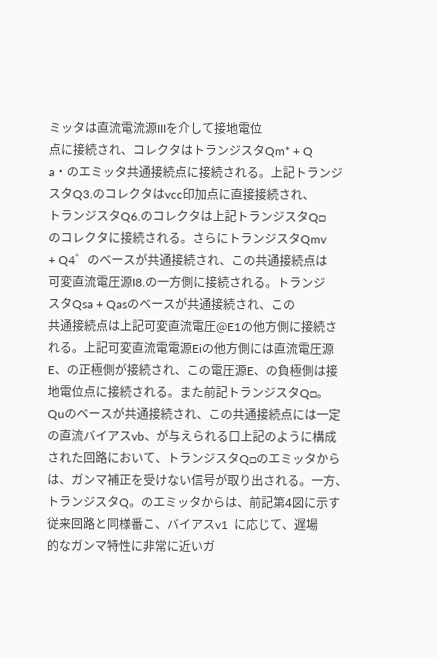ミッタは直流電流源IIIを介して接地電位
点に接続され、コレクタはトランジスタQm* + Q
a・のエミッタ共通接続点に接続される。上記トランジ
スタQ3.のコレクタはvcc印加点に直接接続され、
トランジスタQ6.のコレクタは上記トランジスタQ□
のコレクタに接続される。さらにトランジスタQmv
+ Q4゜のベースが共通接続され、この共通接続点は
可変直流電圧源I8.の一方側に接続される。トランジ
スタQsa + Qasのベースが共通接続され、この
共通接続点は上記可変直流電圧@E1の他方側に接続さ
れる。上記可変直流電電源Eiの他方側には直流電圧源
E、の正極側が接続され、この電圧源E、の負極側は接
地電位点に接続される。また前記トランジスタQ□。
Quのベースが共通接続され、この共通接続点には一定
の直流バイアスvb、が与えられる口上記のように構成
された回路において、トランジスタQ□のエミッタから
は、ガンマ補正を受けない信号が取り出される。一方、
トランジスタQ。のエミッタからは、前記第4図に示す
従来回路と同様番こ、バイアスv1  に応じて、遅場
的なガンマ特性に非常に近いガ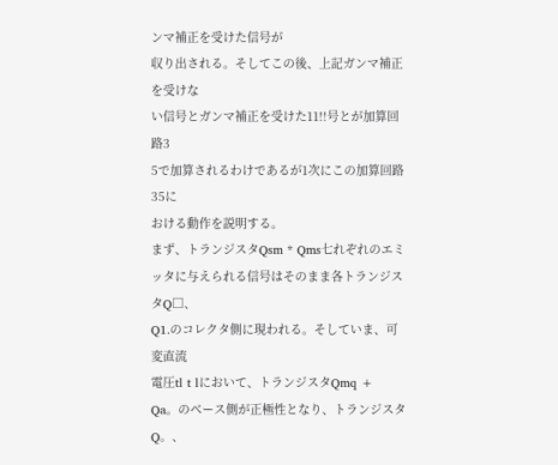ンマ補正を受けた信号が
収り出される。そしてこの後、上記ガンマ補正を受けな
い信号とガンマ補正を受けた11!!号とが加算回路3
5で加算されるわけであるが1次にこの加算回路35に
おける動作を説明する。
まず、トランジスタQsm * Qms七れぞれのエミ
ッタに与えられる信号はそのまま各トランジスタQ□、
Q1.のコレクタ側に現われる。そしていま、可変直流
電圧tl t lにおいて、トランジスタQmq +
Qa。のベース側が正極性となり、トランジスタQ。、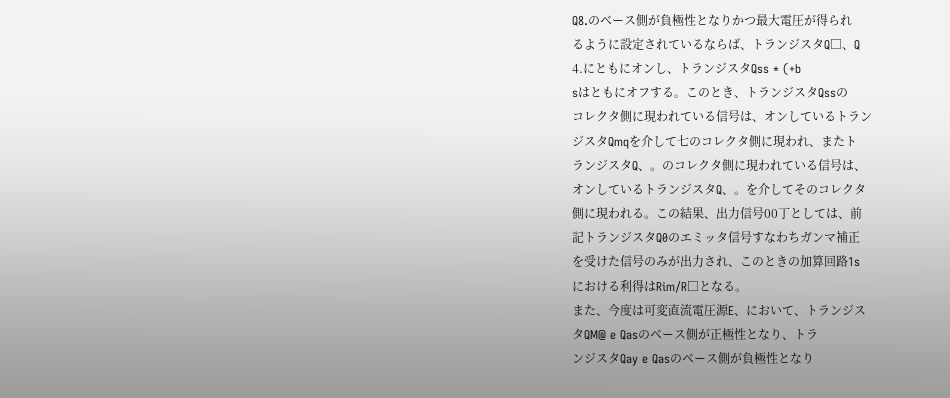Q8.のベース側が負極性となりかつ最大電圧が得られ
るように設定されているならば、トランジスタQ□、Q
4.にともにオンし、トランジスタQss * (+b
sはともにオフする。このとき、トランジスタQssの
コレクタ側に現われている信号は、オンしているトラン
ジスタQmqを介して七のコレクタ側に現われ、またト
ランジスタQ、。のコレクタ側に現われている信号は、
オンしているトランジスタQ、。を介してそのコレクタ
側に現われる。この結果、出力信号00丁としては、前
記トランジスタQ0のエミッタ信号すなわちガンマ補正
を受けた信号のみが出力され、このときの加算回路1s
における利得はRim/R□となる。
また、今度は可変直流電圧源E、において、トランジス
タQM@ e Qasのベース側が正極性となり、トラ
ンジスタQay e Qasのベース側が負極性となり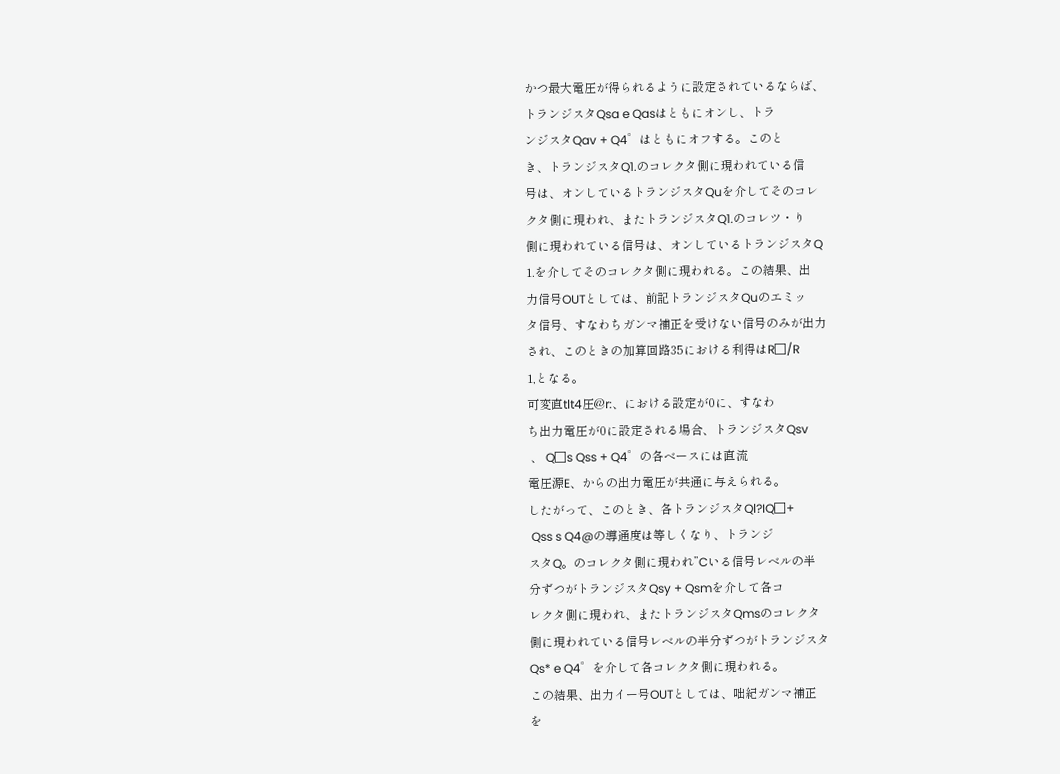かつ最大電圧が得られるように設定されているならば、
トランジスタQsa e Qasはともにオンし、トラ
ンジスタQav + Q4゜はともにオフする。このと
き、トランジスタQ1.のコレクタ側に現われている信
号は、オンしているトランジスタQuを介してそのコレ
クタ側に現われ、またトランジスタQ1.のコレツ・り
側に現われている信号は、オンしているトランジスタQ
1.を介してそのコレクタ側に現われる。この結果、出
力信号OUTとしては、前記トランジスタQuのエミッ
タ信号、すなわちガンマ補正を受けない信号のみが出力
され、このときの加算回路35における利得はR□/R
1,となる。
可変直tlt4圧@r:、における設定が0に、すなわ
ち出力電圧が0に設定される場合、トランジスタQsv
 、 Q□s Qss + Q4゜の各ベースには直流
電圧源E、からの出力電圧が共通に与えられる。
したがって、このとき、各トランジスタQl?IQ□+
 Qss s Q4@の導通度は等しくなり、トランジ
スタQ。のコレクタ側に現われ”Cいる信号レベルの半
分ずつがトランジスタQsy + Qsmを介して各コ
レクタ側に現われ、またトランジスタQmsのコレクタ
側に現われている信号レベルの半分ずつがトランジスタ
Qs* e Q4゜を介して各コレクタ側に現われる。
この結果、出力イー号OUTとしては、咄紀ガンマ補正
を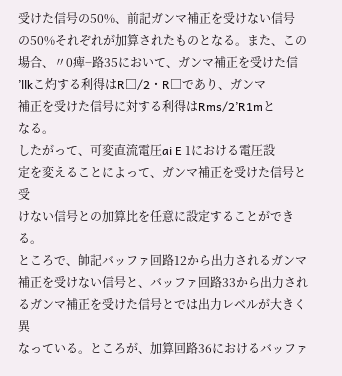受けた信号の50%、前記ガンマ補正を受けない信号
の50%それぞれが加算されたものとなる。また、この
場合、〃0痺−路35において、ガンマ補正を受けた信
’llkこ灼する利得はR□/2・R□であり、ガンマ
補正を受けた信号に対する利得はRms/2’R1mと
なる。
したがって、可変直流電圧ai E 1における電圧設
定を変えることによって、ガンマ補正を受けた信号と受
けない信号との加算比を任意に設定することができる。
ところで、帥記バッファ回路12から出力されるガンマ
補正を受けない信号と、バッファ回路33から出力され
るガンマ補正を受けた信号とでは出力レベルが大きく異
なっている。ところが、加算回路36におけるバッファ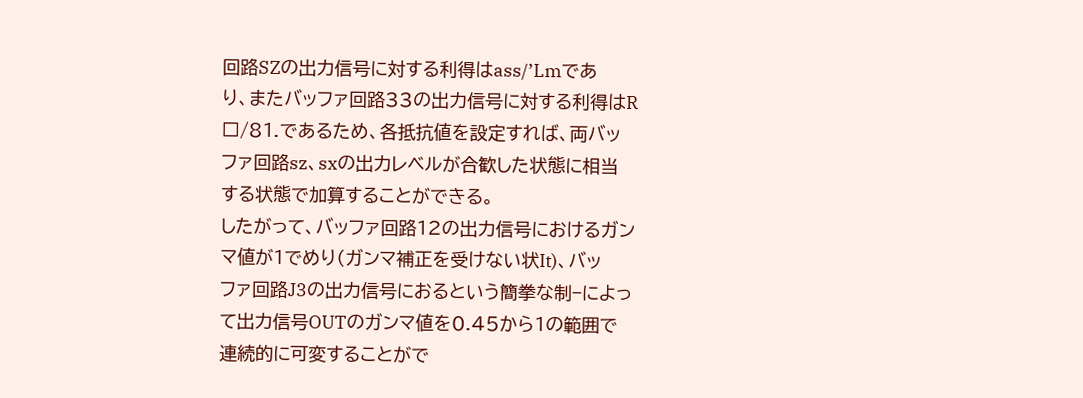回路SZの出力信号に対する利得はass/’Lmであ
り、またバッファ回路33の出力信号に対する利得はR
□/81.であるため、各抵抗値を設定すれば、両バッ
ファ回路sz、sxの出力レベルが合歓した状態に相当
する状態で加算することができる。
したがって、バッファ回路12の出力信号におけるガン
マ値が1でめり(ガンマ補正を受けない状It)、バッ
ファ回路J3の出力信号におるという簡拳な制−によっ
て出力信号OUTのガンマ値を0.45から1の範囲で
連続的に可変することがで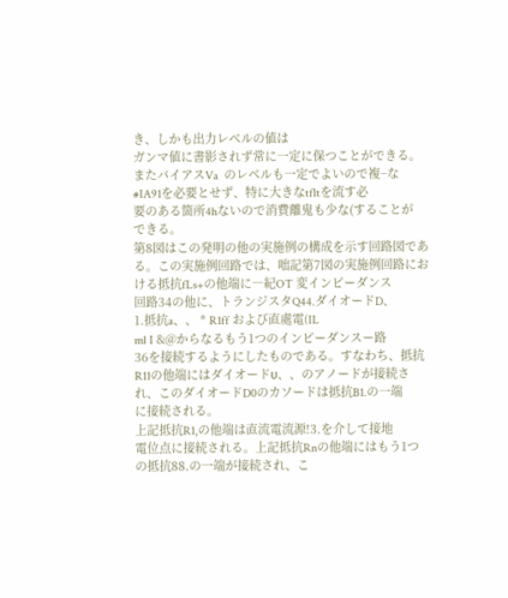き、しかも出力レベルの値は
ガンマ値に書影されず常に一定に保つことができる。
またバイアスVa  のレベルも一定でよいので複−な
#IA91を必要とせず、特に大きなtfltを流す必
要のある箇所4hないので消費離鬼も少な(することが
できる。
第8図はこの発明の他の実施例の構成を示す回路図であ
る。この実施例回路では、咄記第7図の実施例回路にお
ける抵抗fLs+の他端に―紀OT 変インピーダンス
回路34の他に、トランジスタQ44.ダイオードD、
1.抵抗a、、 * R1ff および直處電(IL
ml I &@からなるもう1つのインピーダンスー路
36を接続するようにしたものである。すなわち、抵抗
R11の他端にはダイオードυ、、のアノードが接続さ
れ、このダイオードD0のカソードは抵抗B1.の一端
に接続される。
上記抵抗R1,の他端は直流電流源!3.を介して接地
電位点に接続される。上記抵抗Rnの他端にはもう1つ
の抵抗88.の一端が接続され、こ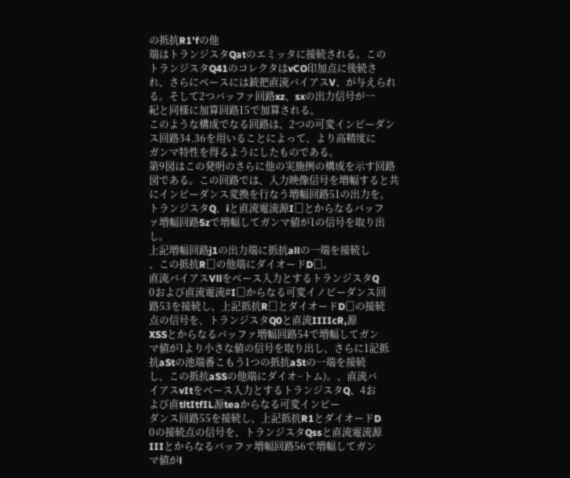の抵抗R1’fの他
端はトランジスタQatのエミッタに接続される。この
トランジスタQ41のコレクタはvCO印加点に後続さ
れ、さらにベースには銃把直流バイアスV、が与えられ
る。そして2つバッファ回路xz、sxの出力信号が一
紀と同様に加算回路15で加算される。
このような構成でなる回路は、2つの可変インピーダン
ス回路34.36を用いることによって、より高精度に
ガンマ特性を得るようにしたものである。
第9図はこの発明のさらに他の実施例の構成を示す回路
図である。この回路では、入力映像信号を増幅すると共
にインピーダンス変換を行なう増幅回路51の出力を、
トランジスタQ、iと直流電流源I□とからなるバッフ
ァ増幅回路5zで増幅してガンマ値が1の信号を取り出
し。
上記増幅回路j1の出力端に抵抗allの一端を接続し
、この抵抗R□の他端にダイオードD□。
直流バイアスVllをベース入力とするトランジスタQ
0および直流電流#I□からなる可変イノビーダンス回
路53を接続し、上記抵抗R□とダイオードD□の接続
点の信号を、トランジスタQ0と直流IIIIcR,源
XSSとからなるバッファ増幅回路54で増幅してガン
マ値が1より小さな値の信号を取り出し、さらに1記抵
抗aStの池端番こもう1つの抵抗aStの一端を接続
し、この抵抗aSSの他端にダイオ−トム)。、直流バ
イアスvItをベース入力とするトランジスタQ、4お
よび直tltItfIL源teaからなる可変インピー
ダンス回路55を接続し、上記抵抗R1とダイオードD
0の接続点の信号を、トランジスタQssと直流電流源
IIIとからなるバッファ増幅回路56で増幅してガン
マ値がl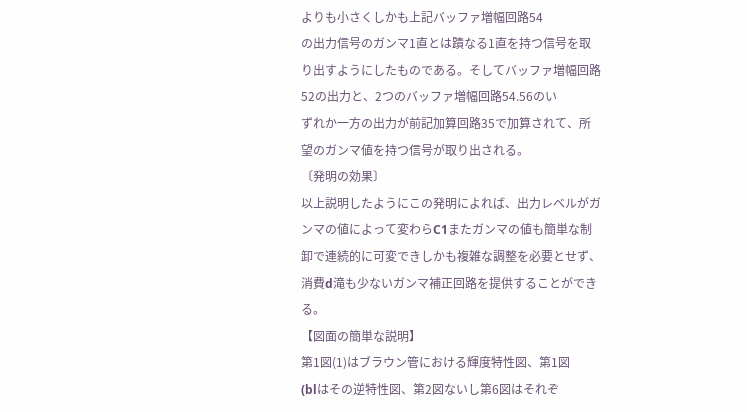よりも小さくしかも上記バッファ増幅回路54
の出力信号のガンマ1直とは蹟なる1直を持つ信号を取
り出すようにしたものである。そしてバッファ増幅回路
52の出力と、2つのバッファ増幅回路54.56のい
ずれか一方の出力が前記加算回路35で加算されて、所
望のガンマ値を持つ信号が取り出される。
〔発明の効果〕
以上説明したようにこの発明によれば、出力レベルがガ
ンマの値によって変わらC1またガンマの値も簡単な制
卸で連続的に可変できしかも複雑な調整を必要とせず、
消費d滝も少ないガンマ補正回路を提供することができ
る。
【図面の簡単な説明】
第1図(1)はブラウン管における輝度特性図、第1図
(blはその逆特性図、第2図ないし第6図はそれぞ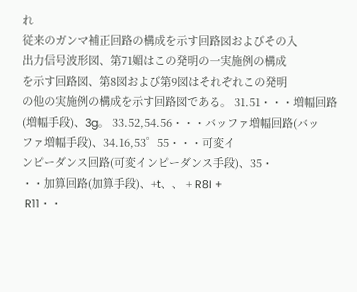れ
従来のガンマ補正回路の構成を示す回路図およびその入
出力信号波形図、第71媚はこの発明の一実施例の構成
を示す回路図、第8図および第9図はそれぞれこの発明
の他の実施例の構成を示す回路図である。 31.51・・・増幅回路(増幅手段)、3g。 33.52,54.56・・・バッファ増幅回路(バッ
ファ増幅手段)、34.16,53゜55・・・可変イ
ンピーダンス回路(可変インピーダンス手段)、35・
・・加算回路(加算手段)、+t、、 + R8I +
 R11・・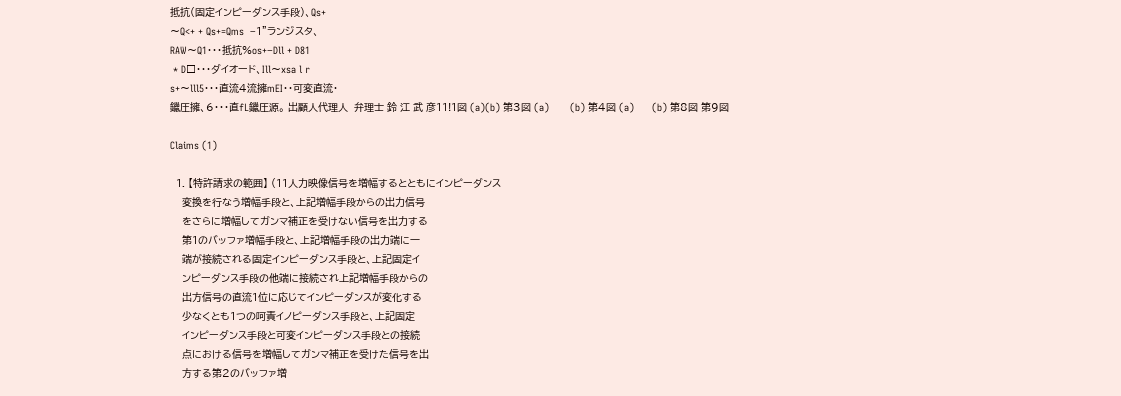抵抗(固定インピーダンス手段)、Qs+
〜Q<+ + Qs+=Qms  −1”ランジスタ、
RAW〜Q1・・・抵抗%os+−Dll + D81
 * D□・・・ダイオード、Ill〜xsa l r
s+〜lll5・・・直流4流擁mEI・・可変直流・
鑞圧擁、6・・・直fL鑞圧源。 出顧人代理人  弁理士 鈴 江 武 彦11!1図 (a)(b) 第3図 (a)       (b) 第4図 (a)      (b) 第8図 第9図

Claims (1)

  1. 【特許請求の範囲】 (11人力映像信号を増幅するとともにインピーダンス
    変換を行なう増幅手段と、上記増幅手段からの出力信号
    をさらに増幅してガンマ補正を受けない信号を出力する
    第1のバッファ増幅手段と、上記増幅手段の出力端に一
    端が接続される固定インピーダンス手段と、上記固定イ
    ンピーダンス手段の他端に接続され上記増幅手段からの
    出方信号の直流1位に応じてインピーダンスが変化する
    少なくとも1つの呵責イノピーダンス手段と、上記固定
    インピーダンス手段と可変インピーダンス手段との接続
    点における信号を増幅してガンマ補正を受けた信号を出
    方する第2のバッファ増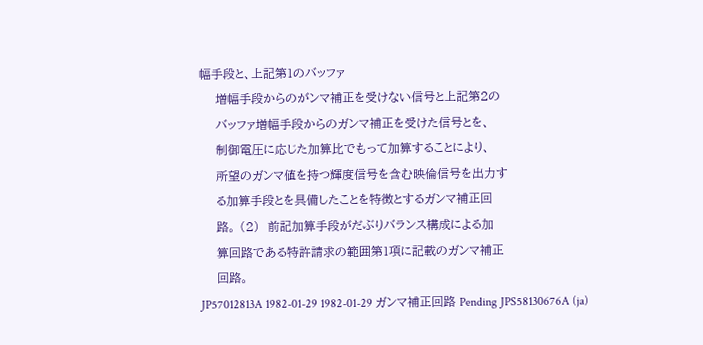幅手段と、上記第1のバッファ
    増幅手段からのがンマ補正を受けない信号と上記第2の
    バッファ増幅手段からのガンマ補正を受けた信号とを、
    制御電圧に応じた加算比でもって加算することにより、
    所望のガンマ値を持つ輝度信号を含む映倫信号を出力す
    る加算手段とを具備したことを特徴とするガンマ補正回
    路。 (2)  前記加算手段がだぶりバランス構成による加
    算回路である特許請求の範囲第1項に記載のガンマ補正
    回路。
JP57012813A 1982-01-29 1982-01-29 ガンマ補正回路 Pending JPS58130676A (ja)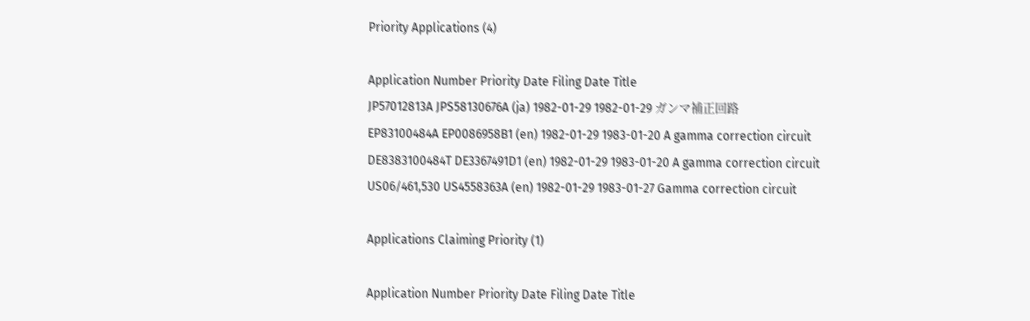Priority Applications (4)

Application Number Priority Date Filing Date Title
JP57012813A JPS58130676A (ja) 1982-01-29 1982-01-29 ガンマ補正回路
EP83100484A EP0086958B1 (en) 1982-01-29 1983-01-20 A gamma correction circuit
DE8383100484T DE3367491D1 (en) 1982-01-29 1983-01-20 A gamma correction circuit
US06/461,530 US4558363A (en) 1982-01-29 1983-01-27 Gamma correction circuit

Applications Claiming Priority (1)

Application Number Priority Date Filing Date Title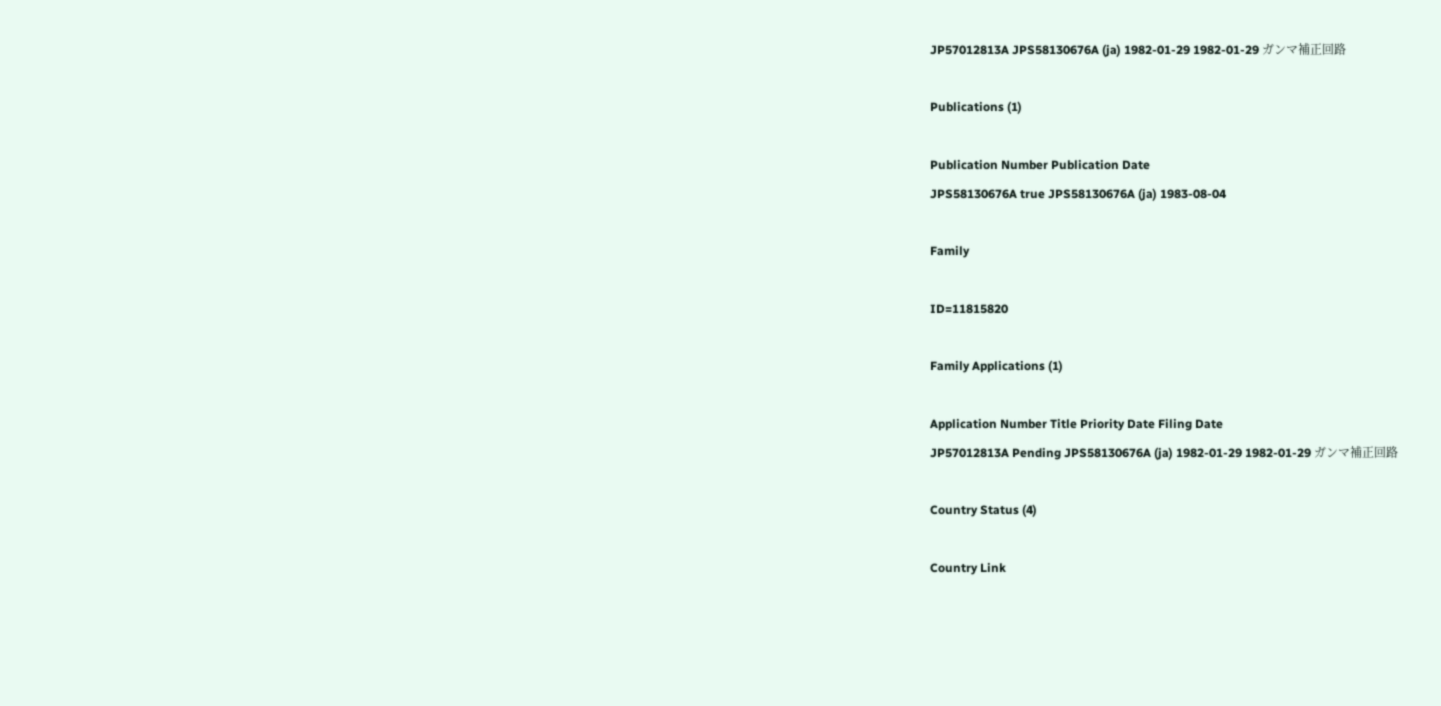JP57012813A JPS58130676A (ja) 1982-01-29 1982-01-29 ガンマ補正回路

Publications (1)

Publication Number Publication Date
JPS58130676A true JPS58130676A (ja) 1983-08-04

Family

ID=11815820

Family Applications (1)

Application Number Title Priority Date Filing Date
JP57012813A Pending JPS58130676A (ja) 1982-01-29 1982-01-29 ガンマ補正回路

Country Status (4)

Country Link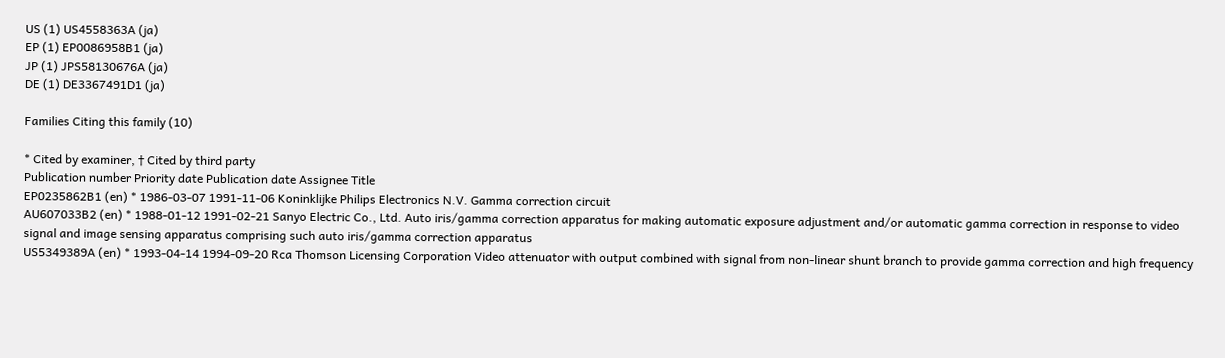US (1) US4558363A (ja)
EP (1) EP0086958B1 (ja)
JP (1) JPS58130676A (ja)
DE (1) DE3367491D1 (ja)

Families Citing this family (10)

* Cited by examiner, † Cited by third party
Publication number Priority date Publication date Assignee Title
EP0235862B1 (en) * 1986-03-07 1991-11-06 Koninklijke Philips Electronics N.V. Gamma correction circuit
AU607033B2 (en) * 1988-01-12 1991-02-21 Sanyo Electric Co., Ltd. Auto iris/gamma correction apparatus for making automatic exposure adjustment and/or automatic gamma correction in response to video signal and image sensing apparatus comprising such auto iris/gamma correction apparatus
US5349389A (en) * 1993-04-14 1994-09-20 Rca Thomson Licensing Corporation Video attenuator with output combined with signal from non-linear shunt branch to provide gamma correction and high frequency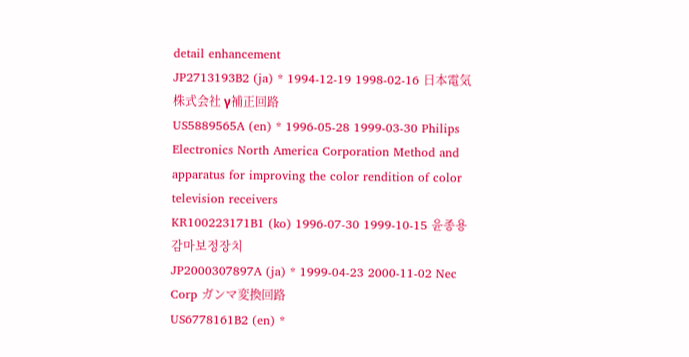detail enhancement
JP2713193B2 (ja) * 1994-12-19 1998-02-16 日本電気株式会社 γ補正回路
US5889565A (en) * 1996-05-28 1999-03-30 Philips Electronics North America Corporation Method and apparatus for improving the color rendition of color television receivers
KR100223171B1 (ko) 1996-07-30 1999-10-15 윤종용 감마보정장치
JP2000307897A (ja) * 1999-04-23 2000-11-02 Nec Corp ガンマ変換回路
US6778161B2 (en) *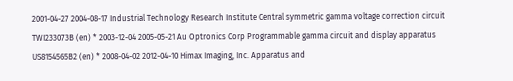2001-04-27 2004-08-17 Industrial Technology Research Institute Central symmetric gamma voltage correction circuit
TWI233073B (en) * 2003-12-04 2005-05-21 Au Optronics Corp Programmable gamma circuit and display apparatus
US8154565B2 (en) * 2008-04-02 2012-04-10 Himax Imaging, Inc. Apparatus and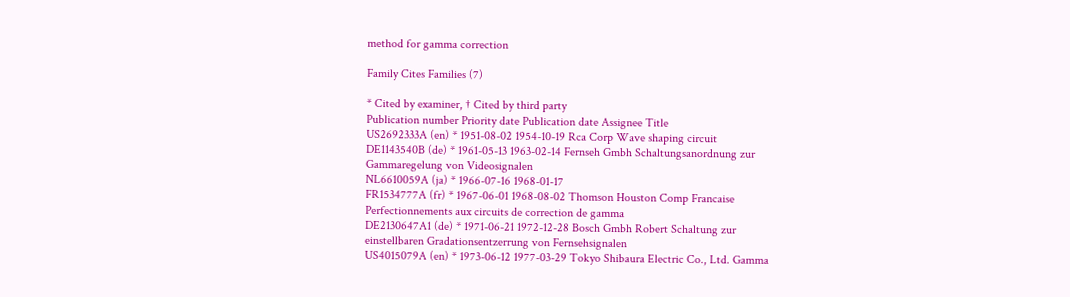method for gamma correction

Family Cites Families (7)

* Cited by examiner, † Cited by third party
Publication number Priority date Publication date Assignee Title
US2692333A (en) * 1951-08-02 1954-10-19 Rca Corp Wave shaping circuit
DE1143540B (de) * 1961-05-13 1963-02-14 Fernseh Gmbh Schaltungsanordnung zur Gammaregelung von Videosignalen
NL6610059A (ja) * 1966-07-16 1968-01-17
FR1534777A (fr) * 1967-06-01 1968-08-02 Thomson Houston Comp Francaise Perfectionnements aux circuits de correction de gamma
DE2130647A1 (de) * 1971-06-21 1972-12-28 Bosch Gmbh Robert Schaltung zur einstellbaren Gradationsentzerrung von Fernsehsignalen
US4015079A (en) * 1973-06-12 1977-03-29 Tokyo Shibaura Electric Co., Ltd. Gamma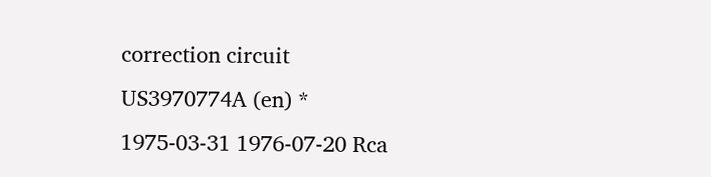correction circuit
US3970774A (en) * 1975-03-31 1976-07-20 Rca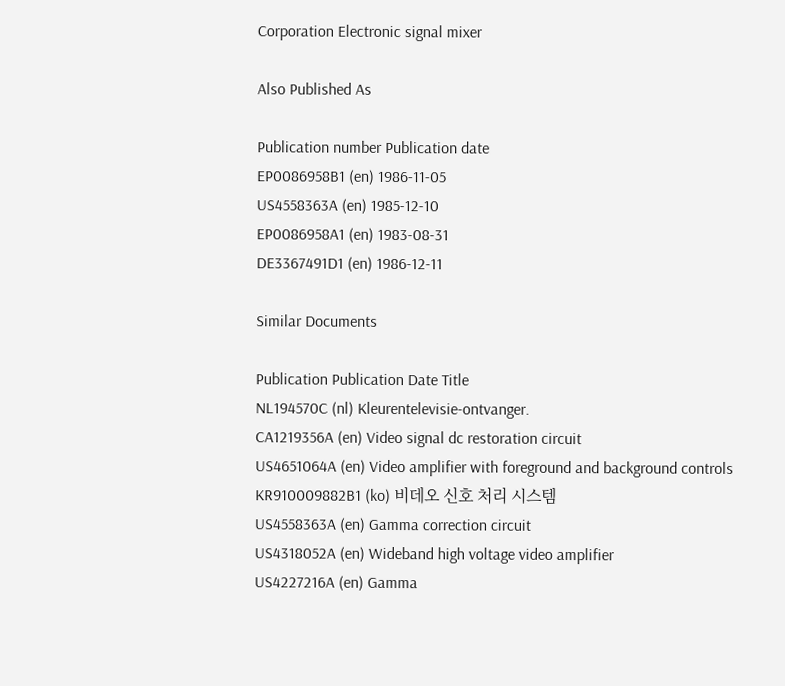Corporation Electronic signal mixer

Also Published As

Publication number Publication date
EP0086958B1 (en) 1986-11-05
US4558363A (en) 1985-12-10
EP0086958A1 (en) 1983-08-31
DE3367491D1 (en) 1986-12-11

Similar Documents

Publication Publication Date Title
NL194570C (nl) Kleurentelevisie-ontvanger.
CA1219356A (en) Video signal dc restoration circuit
US4651064A (en) Video amplifier with foreground and background controls
KR910009882B1 (ko) 비데오 신호 처리 시스템
US4558363A (en) Gamma correction circuit
US4318052A (en) Wideband high voltage video amplifier
US4227216A (en) Gamma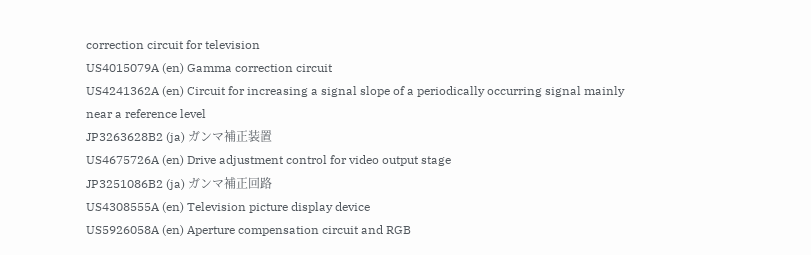correction circuit for television
US4015079A (en) Gamma correction circuit
US4241362A (en) Circuit for increasing a signal slope of a periodically occurring signal mainly near a reference level
JP3263628B2 (ja) ガンマ補正装置
US4675726A (en) Drive adjustment control for video output stage
JP3251086B2 (ja) ガンマ補正回路
US4308555A (en) Television picture display device
US5926058A (en) Aperture compensation circuit and RGB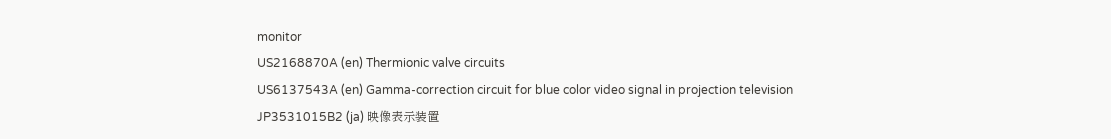monitor
US2168870A (en) Thermionic valve circuits
US6137543A (en) Gamma-correction circuit for blue color video signal in projection television
JP3531015B2 (ja) 映像表示装置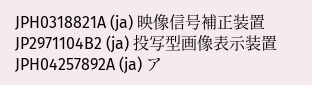JPH0318821A (ja) 映像信号補正装置
JP2971104B2 (ja) 投写型画像表示装置
JPH04257892A (ja) ア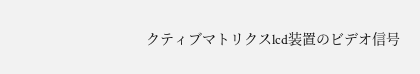クティブマトリクスlcd装置のビデオ信号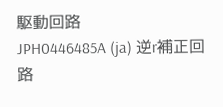駆動回路
JPH0446485A (ja) 逆r補正回路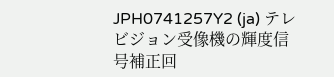JPH0741257Y2 (ja) テレビジョン受像機の輝度信号補正回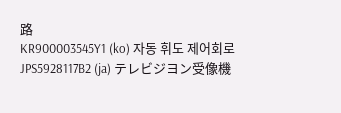路
KR900003545Y1 (ko) 자동 휘도 제어회로
JPS5928117B2 (ja) テレビジヨン受像機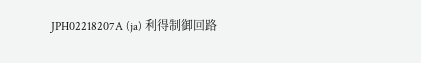JPH02218207A (ja) 利得制御回路